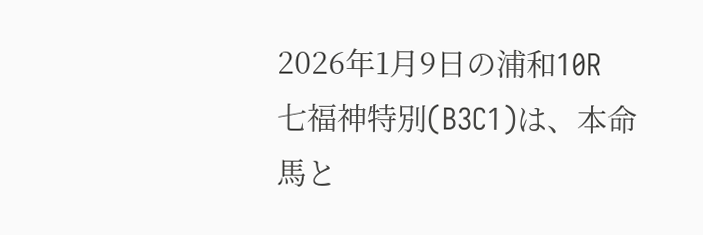2026年1月9日の浦和10R 七福神特別(B3C1)は、本命馬と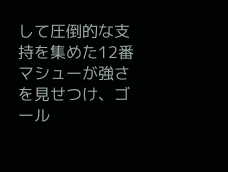して圧倒的な支持を集めた12番マシューが強さを見せつけ、ゴール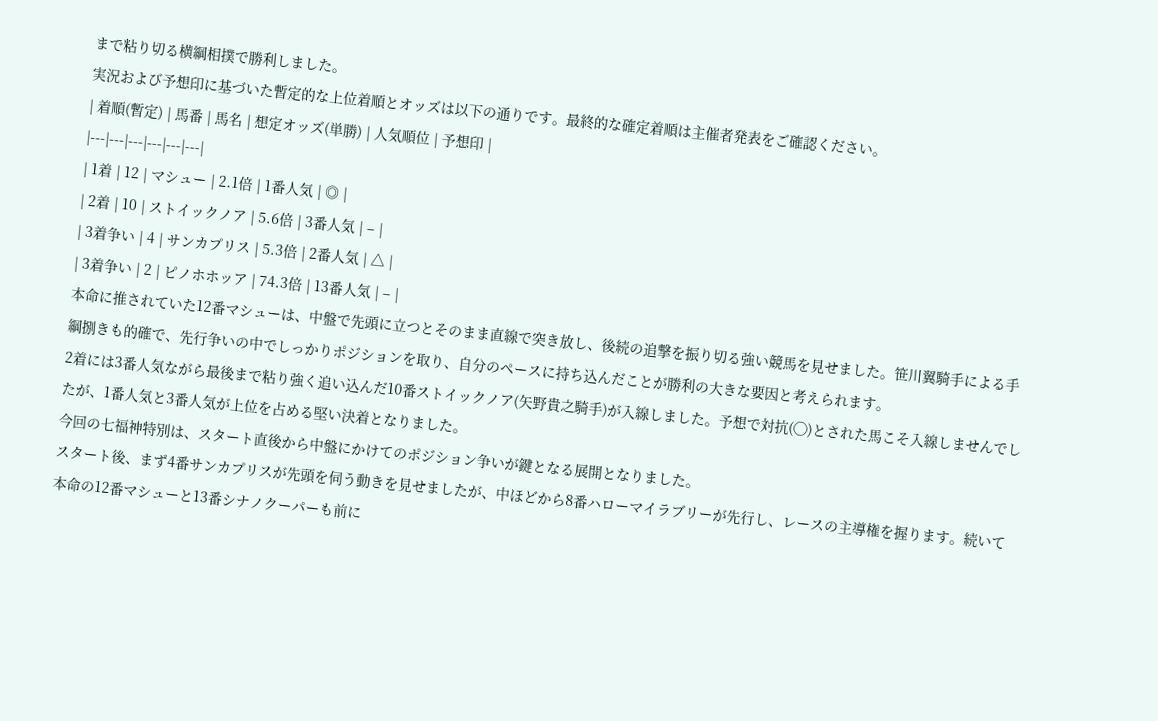まで粘り切る横綱相撲で勝利しました。
実況および予想印に基づいた暫定的な上位着順とオッズは以下の通りです。最終的な確定着順は主催者発表をご確認ください。
| 着順(暫定) | 馬番 | 馬名 | 想定オッズ(単勝) | 人気順位 | 予想印 |
|---|---|---|---|---|---|
| 1着 | 12 | マシュー | 2.1倍 | 1番人気 | ◎ |
| 2着 | 10 | ストイックノア | 5.6倍 | 3番人気 | – |
| 3着争い | 4 | サンカプリス | 5.3倍 | 2番人気 | △ |
| 3着争い | 2 | ピノホホッア | 74.3倍 | 13番人気 | – |
本命に推されていた12番マシューは、中盤で先頭に立つとそのまま直線で突き放し、後続の追撃を振り切る強い競馬を見せました。笹川翼騎手による手綱捌きも的確で、先行争いの中でしっかりポジションを取り、自分のペースに持ち込んだことが勝利の大きな要因と考えられます。
2着には3番人気ながら最後まで粘り強く追い込んだ10番ストイックノア(矢野貴之騎手)が入線しました。予想で対抗(◯)とされた馬こそ入線しませんでしたが、1番人気と3番人気が上位を占める堅い決着となりました。
今回の七福神特別は、スタート直後から中盤にかけてのポジション争いが鍵となる展開となりました。
スタート後、まず4番サンカプリスが先頭を伺う動きを見せましたが、中ほどから8番ハローマイラブリーが先行し、レースの主導権を握ります。続いて本命の12番マシューと13番シナノクーパーも前に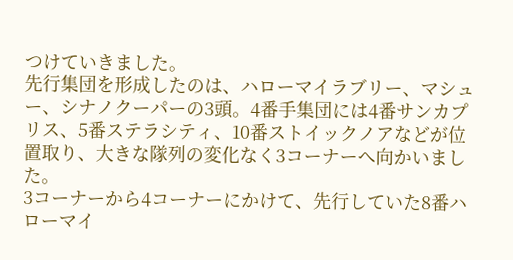つけていきました。
先行集団を形成したのは、ハローマイラブリー、マシュー、シナノクーパーの3頭。4番手集団には4番サンカプリス、5番ステラシティ、10番ストイックノアなどが位置取り、大きな隊列の変化なく3コーナーへ向かいました。
3コーナーから4コーナーにかけて、先行していた8番ハローマイ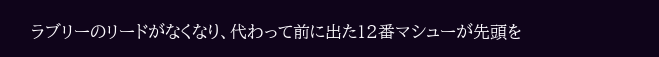ラブリーのリードがなくなり、代わって前に出た12番マシューが先頭を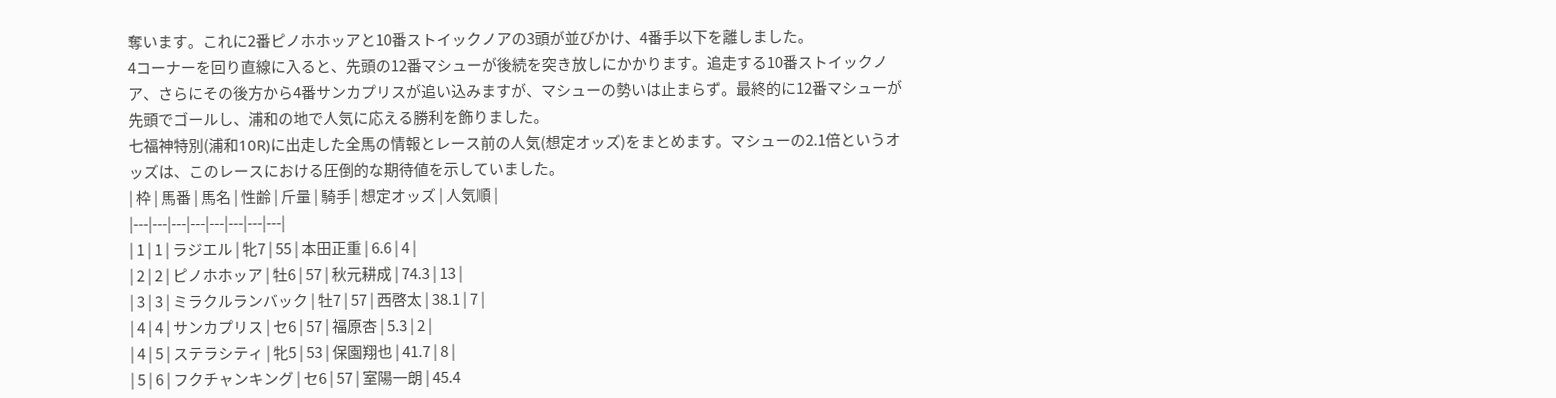奪います。これに2番ピノホホッアと10番ストイックノアの3頭が並びかけ、4番手以下を離しました。
4コーナーを回り直線に入ると、先頭の12番マシューが後続を突き放しにかかります。追走する10番ストイックノア、さらにその後方から4番サンカプリスが追い込みますが、マシューの勢いは止まらず。最終的に12番マシューが先頭でゴールし、浦和の地で人気に応える勝利を飾りました。
七福神特別(浦和10R)に出走した全馬の情報とレース前の人気(想定オッズ)をまとめます。マシューの2.1倍というオッズは、このレースにおける圧倒的な期待値を示していました。
| 枠 | 馬番 | 馬名 | 性齢 | 斤量 | 騎手 | 想定オッズ | 人気順 |
|---|---|---|---|---|---|---|---|
| 1 | 1 | ラジエル | 牝7 | 55 | 本田正重 | 6.6 | 4 |
| 2 | 2 | ピノホホッア | 牡6 | 57 | 秋元耕成 | 74.3 | 13 |
| 3 | 3 | ミラクルランバック | 牡7 | 57 | 西啓太 | 38.1 | 7 |
| 4 | 4 | サンカプリス | セ6 | 57 | 福原杏 | 5.3 | 2 |
| 4 | 5 | ステラシティ | 牝5 | 53 | 保園翔也 | 41.7 | 8 |
| 5 | 6 | フクチャンキング | セ6 | 57 | 室陽一朗 | 45.4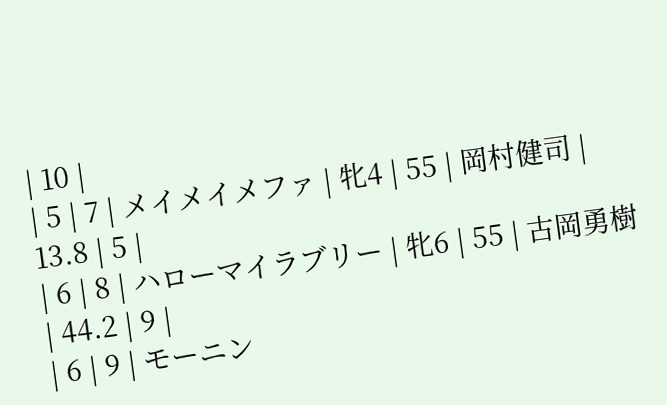| 10 |
| 5 | 7 | メイメイメファ | 牝4 | 55 | 岡村健司 | 13.8 | 5 |
| 6 | 8 | ハローマイラブリー | 牝6 | 55 | 古岡勇樹 | 44.2 | 9 |
| 6 | 9 | モーニン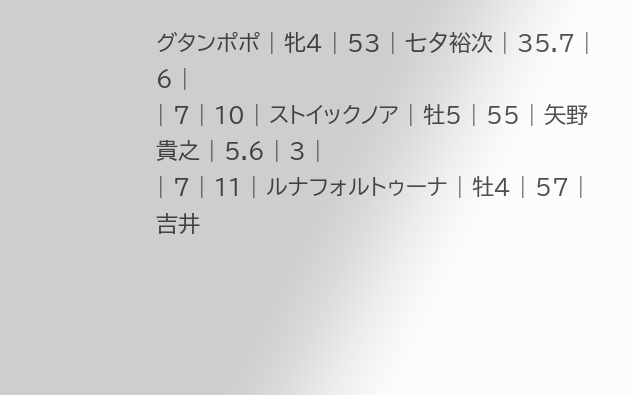グタンポポ | 牝4 | 53 | 七夕裕次 | 35.7 | 6 |
| 7 | 10 | ストイックノア | 牡5 | 55 | 矢野貴之 | 5.6 | 3 |
| 7 | 11 | ルナフォルトゥーナ | 牡4 | 57 | 吉井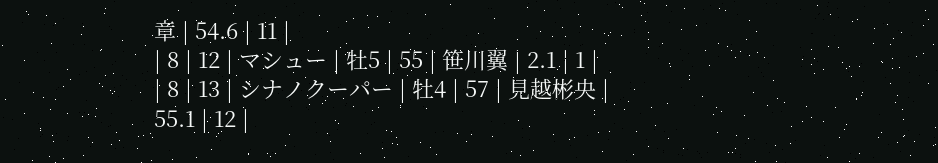章 | 54.6 | 11 |
| 8 | 12 | マシュー | 牡5 | 55 | 笹川翼 | 2.1 | 1 |
| 8 | 13 | シナノクーパー | 牡4 | 57 | 見越彬央 | 55.1 | 12 |